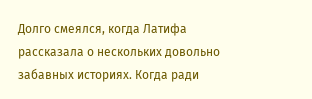Долго смеялся, когда Латифа рассказала о нескольких довольно забавных историях. Когда ради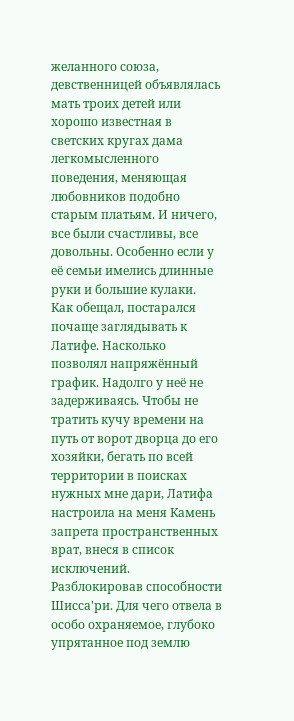желанного союза, девственницей объявлялась мать троих детей или хорошо известная в светских кругах дама легкомысленного поведения, меняющая любовников подобно старым платьям. И ничего, все были счастливы, все довольны. Особенно если у её семьи имелись длинные руки и большие кулаки.
Как обещал, постарался почаще заглядывать к Латифе. Насколько позволял напряжённый график. Надолго у неё не задерживаясь. Чтобы не тратить кучу времени на путь от ворот дворца до его хозяйки, бегать по всей территории в поисках нужных мне дари, Латифа настроила на меня Камень запрета пространственных врат, внеся в список исключений. Разблокировав способности Шисса'ри. Для чего отвела в особо охраняемое, глубоко упрятанное под землю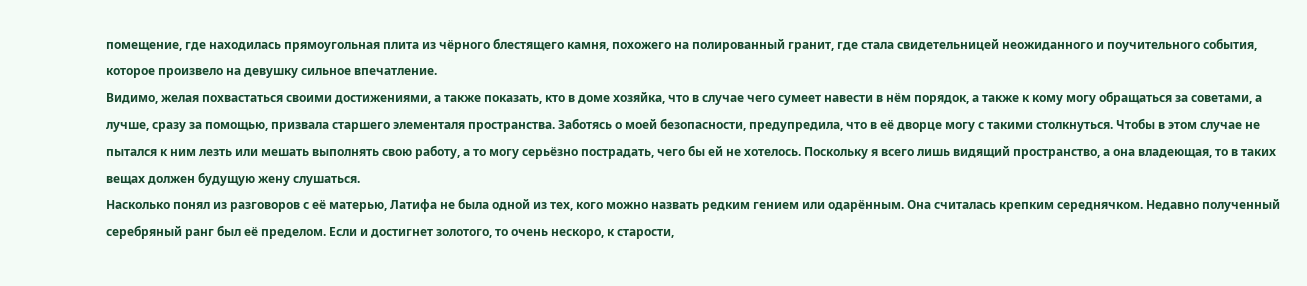помещение, где находилась прямоугольная плита из чёрного блестящего камня, похожего на полированный гранит, где стала свидетельницей неожиданного и поучительного события, которое произвело на девушку сильное впечатление.
Видимо, желая похвастаться своими достижениями, а также показать, кто в доме хозяйка, что в случае чего сумеет навести в нём порядок, а также к кому могу обращаться за советами, а лучше, сразу за помощью, призвала старшего элементаля пространства. Заботясь о моей безопасности, предупредила, что в её дворце могу с такими столкнуться. Чтобы в этом случае не пытался к ним лезть или мешать выполнять свою работу, а то могу серьёзно пострадать, чего бы ей не хотелось. Поскольку я всего лишь видящий пространство, а она владеющая, то в таких вещах должен будущую жену слушаться.
Насколько понял из разговоров с её матерью, Латифа не была одной из тех, кого можно назвать редким гением или одарённым. Она считалась крепким середнячком. Недавно полученный серебряный ранг был её пределом. Если и достигнет золотого, то очень нескоро, к старости,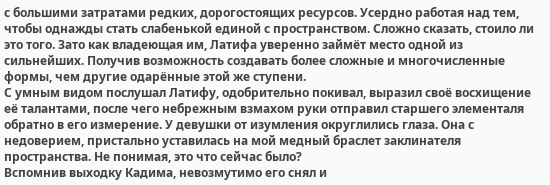с большими затратами редких, дорогостоящих ресурсов. Усердно работая над тем, чтобы однажды стать слабенькой единой с пространством. Сложно сказать, стоило ли это того. Зато как владеющая им, Латифа уверенно займёт место одной из сильнейших. Получив возможность создавать более сложные и многочисленные формы, чем другие одарённые этой же ступени.
С умным видом послушал Латифу, одобрительно покивал, выразил своё восхищение её талантами, после чего небрежным взмахом руки отправил старшего элементаля обратно в его измерение. У девушки от изумления округлились глаза. Она с недоверием, пристально уставилась на мой медный браслет заклинателя пространства. Не понимая, это что сейчас было?
Вспомнив выходку Кадима, невозмутимо его снял и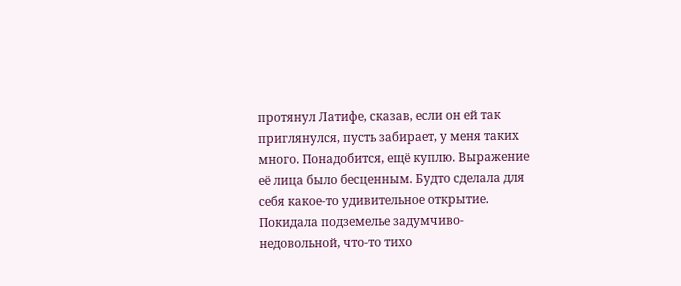протянул Латифе, сказав, если он ей так приглянулся, пусть забирает, у меня таких много. Понадобится, ещё куплю. Выражение её лица было бесценным. Будто сделала для себя какое-то удивительное открытие. Покидала подземелье задумчиво-недовольной, что-то тихо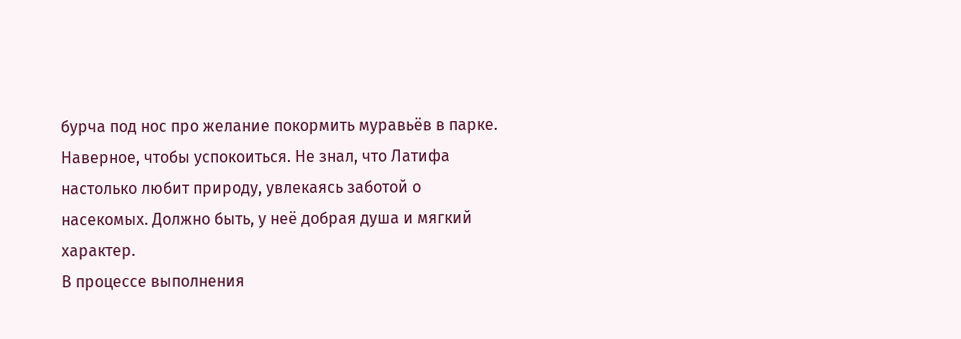бурча под нос про желание покормить муравьёв в парке. Наверное, чтобы успокоиться. Не знал, что Латифа настолько любит природу, увлекаясь заботой о насекомых. Должно быть, у неё добрая душа и мягкий характер.
В процессе выполнения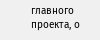главного проекта, о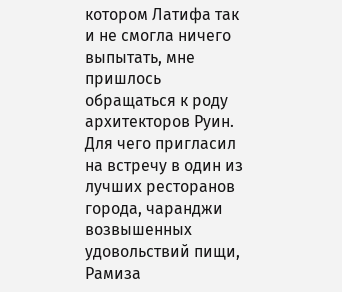котором Латифа так и не смогла ничего выпытать, мне пришлось обращаться к роду архитекторов Руин. Для чего пригласил на встречу в один из лучших ресторанов города, чаранджи возвышенных удовольствий пищи, Рамиза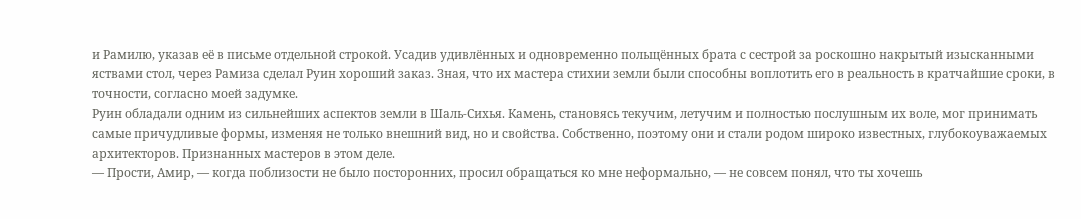и Рамилю, указав её в письме отдельной строкой. Усадив удивлённых и одновременно польщённых брата с сестрой за роскошно накрытый изысканными яствами стол, через Рамиза сделал Руин хороший заказ. Зная, что их мастера стихии земли были способны воплотить его в реальность в кратчайшие сроки, в точности, согласно моей задумке.
Руин обладали одним из сильнейших аспектов земли в Шаль-Сихья. Камень, становясь текучим, летучим и полностью послушным их воле, мог принимать самые причудливые формы, изменяя не только внешний вид, но и свойства. Собственно, поэтому они и стали родом широко известных, глубокоуважаемых архитекторов. Признанных мастеров в этом деле.
— Прости, Амир, — когда поблизости не было посторонних, просил обращаться ко мне неформально, — не совсем понял, что ты хочешь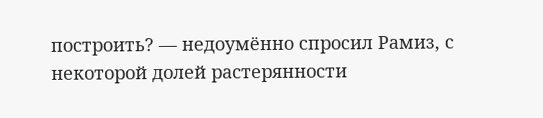построить? — недоумённо спросил Рамиз, с некоторой долей растерянности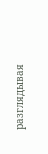разглядывая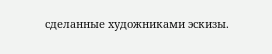сделанные художниками эскизы.